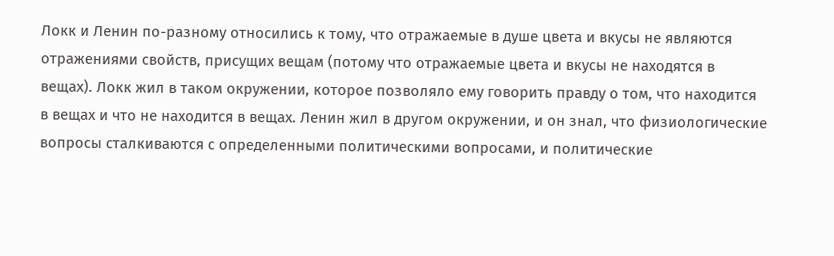Локк и Ленин по-разному относились к тому, что отражаемые в душе цвета и вкусы не являются отражениями свойств, присущих вещам (потому что отражаемые цвета и вкусы не находятся в вещах). Локк жил в таком окружении, которое позволяло ему говорить правду о том, что находится в вещах и что не находится в вещах. Ленин жил в другом окружении, и он знал, что физиологические вопросы сталкиваются с определенными политическими вопросами, и политические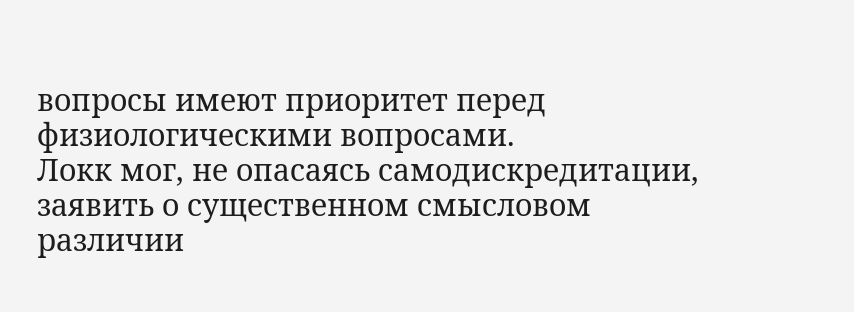вопросы имеют приоритет перед физиологическими вопросами.
Локк мог, не опасаясь самодискредитации, заявить о существенном смысловом различии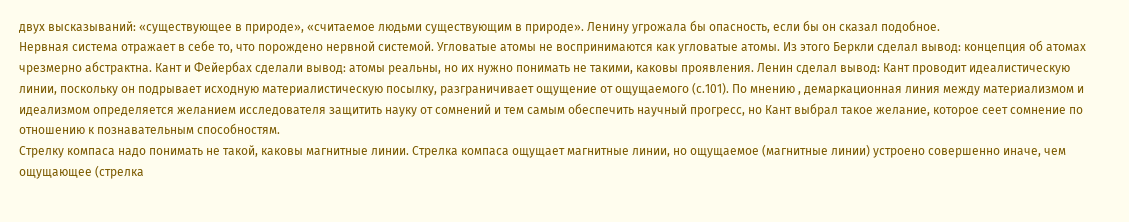двух высказываний: «существующее в природе», «считаемое людьми существующим в природе». Ленину угрожала бы опасность, если бы он сказал подобное.
Нервная система отражает в себе то, что порождено нервной системой. Угловатые атомы не воспринимаются как угловатые атомы. Из этого Беркли сделал вывод: концепция об атомах чрезмерно абстрактна. Кант и Фейербах сделали вывод: атомы реальны, но их нужно понимать не такими, каковы проявления. Ленин сделал вывод: Кант проводит идеалистическую линии, поскольку он подрывает исходную материалистическую посылку, разграничивает ощущение от ощущаемого (с.101). По мнению , демаркационная линия между материализмом и идеализмом определяется желанием исследователя защитить науку от сомнений и тем самым обеспечить научный прогресс, но Кант выбрал такое желание, которое сеет сомнение по отношению к познавательным способностям.
Стрелку компаса надо понимать не такой, каковы магнитные линии. Стрелка компаса ощущает магнитные линии, но ощущаемое (магнитные линии) устроено совершенно иначе, чем ощущающее (стрелка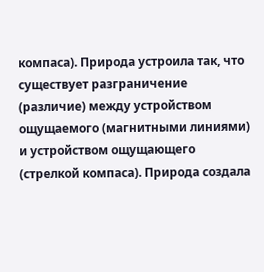компаса). Природа устроила так, что существует разграничение (различие) между устройством ощущаемого (магнитными линиями) и устройством ощущающего (стрелкой компаса). Природа создала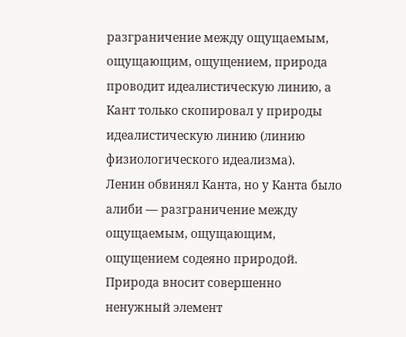разграничение между ощущаемым, ощущающим, ощущением, природа проводит идеалистическую линию, а Кант только скопировал у природы идеалистическую линию (линию физиологического идеализма).
Ленин обвинял Канта, но у Канта было алиби — разграничение между ощущаемым, ощущающим, ощущением содеяно природой. Природа вносит совершенно ненужный элемент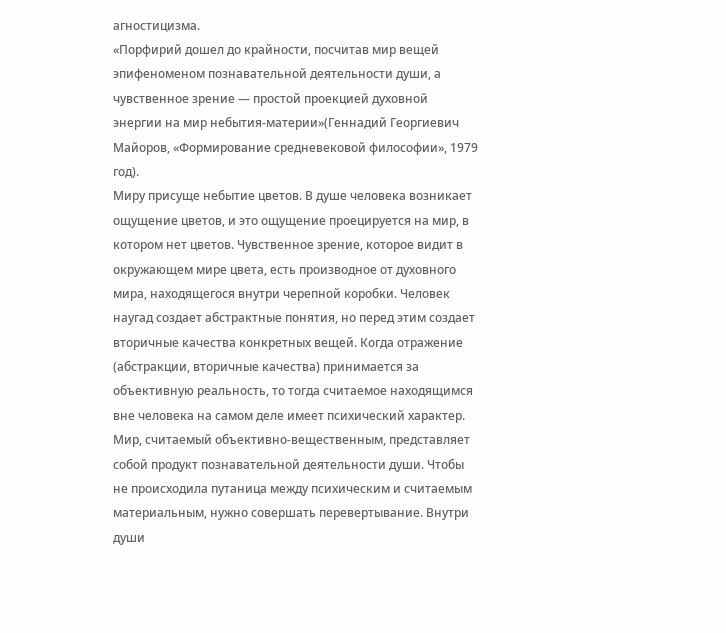агностицизма.
«Порфирий дошел до крайности, посчитав мир вещей эпифеноменом познавательной деятельности души, а чувственное зрение — простой проекцией духовной энергии на мир небытия-материи»(Геннадий Георгиевич Майоров, «Формирование средневековой философии», 1979 год).
Миру присуще небытие цветов. В душе человека возникает ощущение цветов, и это ощущение проецируется на мир, в котором нет цветов. Чувственное зрение, которое видит в окружающем мире цвета, есть производное от духовного мира, находящегося внутри черепной коробки. Человек наугад создает абстрактные понятия, но перед этим создает вторичные качества конкретных вещей. Когда отражение (абстракции, вторичные качества) принимается за объективную реальность, то тогда считаемое находящимся вне человека на самом деле имеет психический характер. Мир, считаемый объективно-вещественным, представляет собой продукт познавательной деятельности души. Чтобы не происходила путаница между психическим и считаемым материальным, нужно совершать перевертывание. Внутри души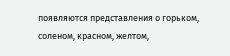появляются представления о горьком, соленом, красном, желтом,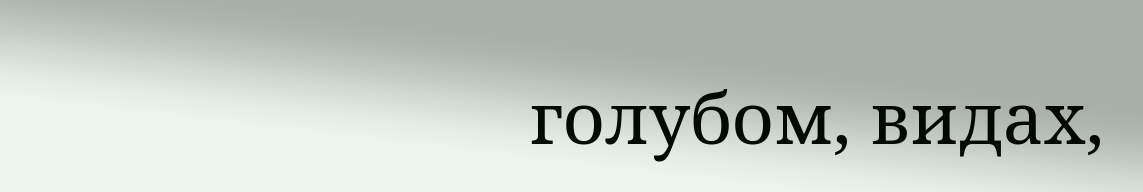голубом, видах,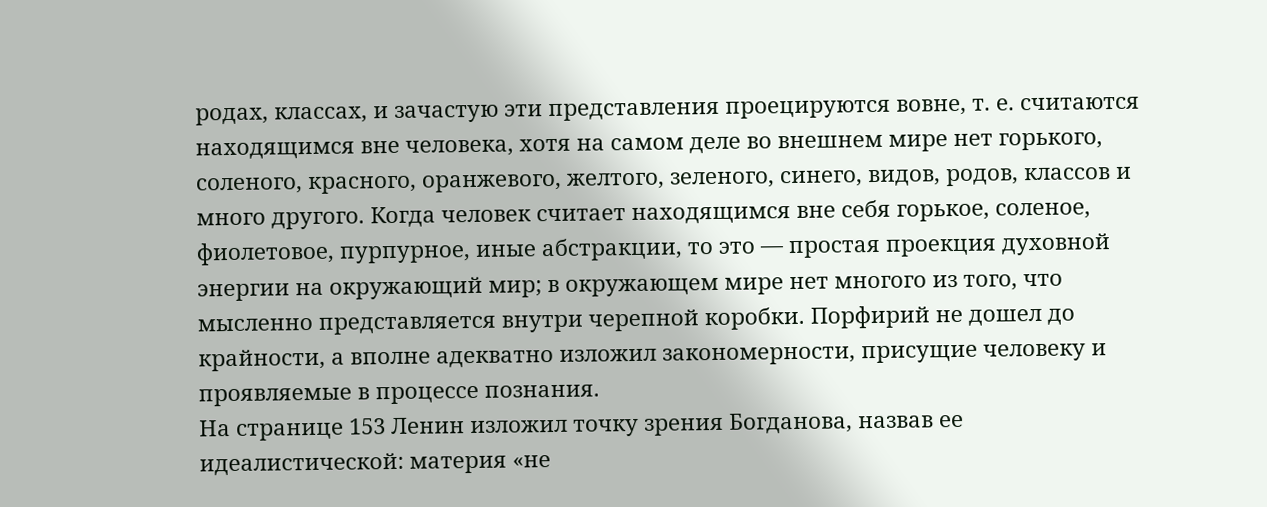родах, классах, и зачастую эти представления проецируются вовне, т. е. считаются находящимся вне человека, хотя на самом деле во внешнем мире нет горького, соленого, красного, оранжевого, желтого, зеленого, синего, видов, родов, классов и много другого. Когда человек считает находящимся вне себя горькое, соленое, фиолетовое, пурпурное, иные абстракции, то это — простая проекция духовной энергии на окружающий мир; в окружающем мире нет многого из того, что мысленно представляется внутри черепной коробки. Порфирий не дошел до крайности, а вполне адекватно изложил закономерности, присущие человеку и проявляемые в процессе познания.
На странице 153 Ленин изложил точку зрения Богданова, назвав ее идеалистической: материя «не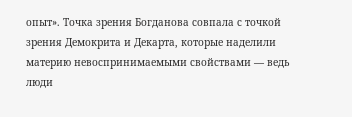опыт». Точка зрения Богданова совпала с точкой зрения Демокрита и Декарта, которые наделили материю невоспринимаемыми свойствами — ведь люди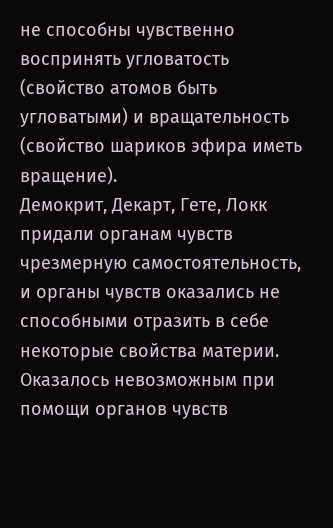не способны чувственно воспринять угловатость (свойство атомов быть угловатыми) и вращательность (свойство шариков эфира иметь вращение).
Демокрит, Декарт, Гете, Локк придали органам чувств чрезмерную самостоятельность, и органы чувств оказались не способными отразить в себе некоторые свойства материи. Оказалось невозможным при помощи органов чувств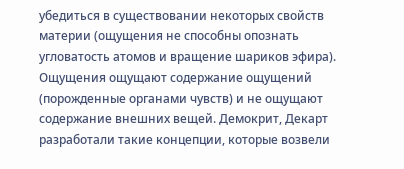убедиться в существовании некоторых свойств материи (ощущения не способны опознать угловатость атомов и вращение шариков эфира). Ощущения ощущают содержание ощущений (порожденные органами чувств) и не ощущают содержание внешних вещей. Демокрит, Декарт разработали такие концепции, которые возвели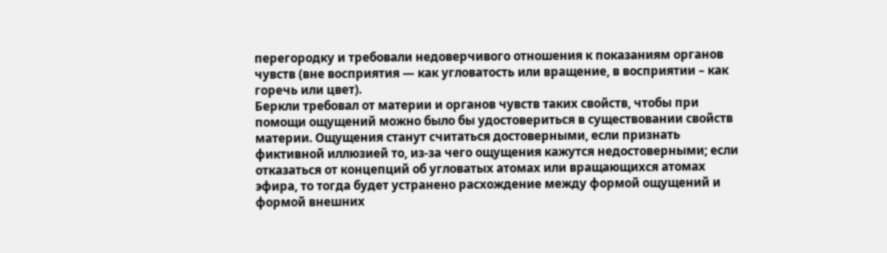перегородку и требовали недоверчивого отношения к показаниям органов чувств (вне восприятия — как угловатость или вращение, в восприятии – как горечь или цвет).
Беркли требовал от материи и органов чувств таких свойств, чтобы при помощи ощущений можно было бы удостовериться в существовании свойств материи. Ощущения станут считаться достоверными, если признать фиктивной иллюзией то, из-за чего ощущения кажутся недостоверными; если отказаться от концепций об угловатых атомах или вращающихся атомах эфира, то тогда будет устранено расхождение между формой ощущений и формой внешних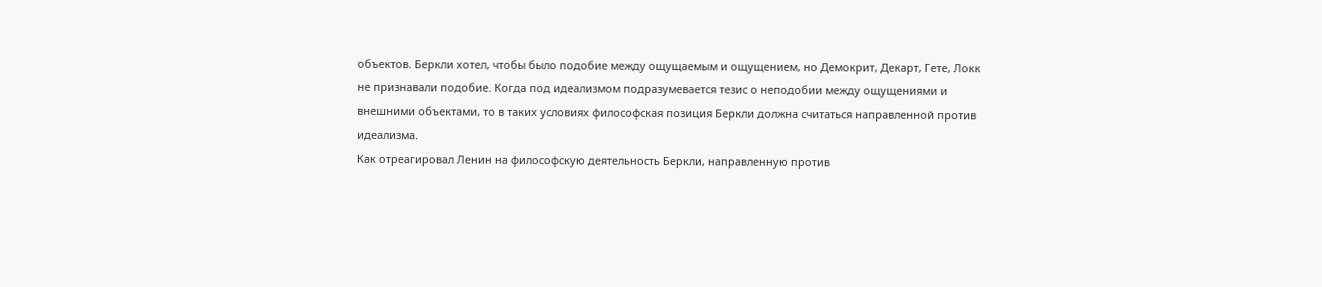объектов. Беркли хотел, чтобы было подобие между ощущаемым и ощущением, но Демокрит, Декарт, Гете, Локк не признавали подобие. Когда под идеализмом подразумевается тезис о неподобии между ощущениями и внешними объектами, то в таких условиях философская позиция Беркли должна считаться направленной против идеализма.
Как отреагировал Ленин на философскую деятельность Беркли, направленную против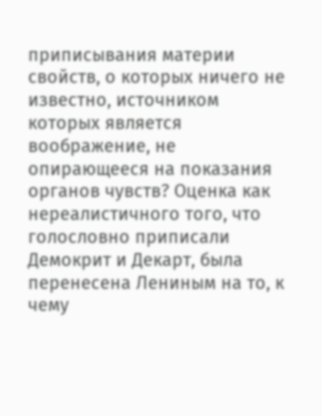приписывания материи свойств, о которых ничего не известно, источником которых является воображение, не опирающееся на показания органов чувств? Оценка как нереалистичного того, что голословно приписали Демокрит и Декарт, была перенесена Лениным на то, к чему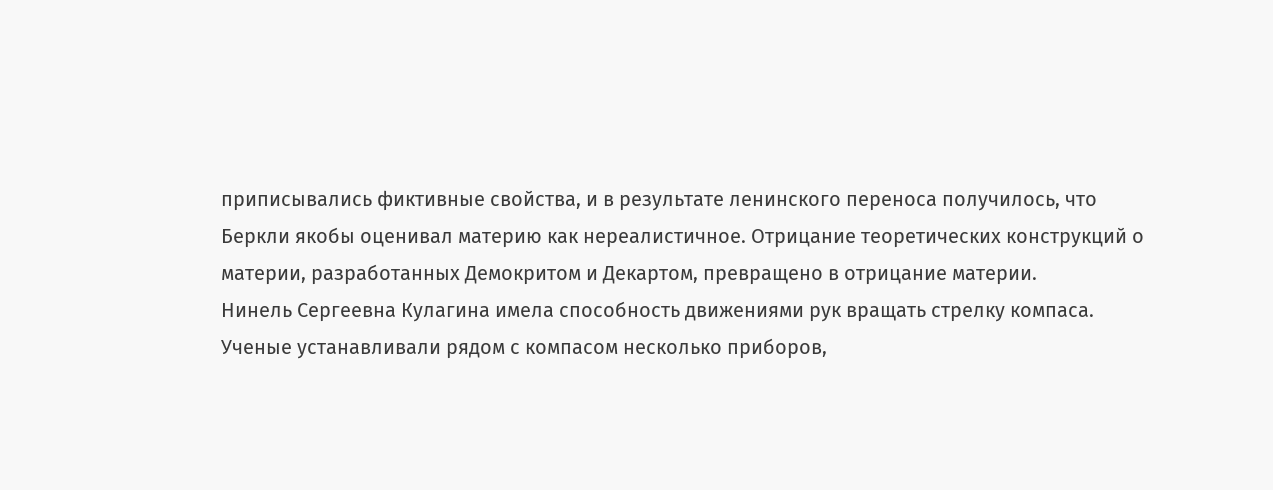приписывались фиктивные свойства, и в результате ленинского переноса получилось, что Беркли якобы оценивал материю как нереалистичное. Отрицание теоретических конструкций о материи, разработанных Демокритом и Декартом, превращено в отрицание материи.
Нинель Сергеевна Кулагина имела способность движениями рук вращать стрелку компаса. Ученые устанавливали рядом с компасом несколько приборов,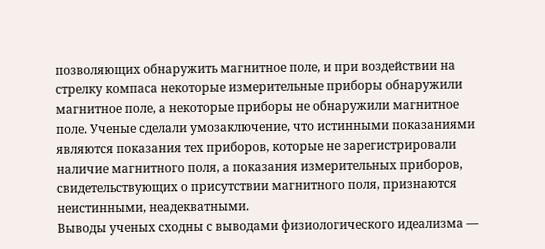позволяющих обнаружить магнитное поле, и при воздействии на стрелку компаса некоторые измерительные приборы обнаружили магнитное поле, а некоторые приборы не обнаружили магнитное поле. Ученые сделали умозаключение, что истинными показаниями являются показания тех приборов, которые не зарегистрировали наличие магнитного поля, а показания измерительных приборов, свидетельствующих о присутствии магнитного поля, признаются неистинными, неадекватными.
Выводы ученых сходны с выводами физиологического идеализма —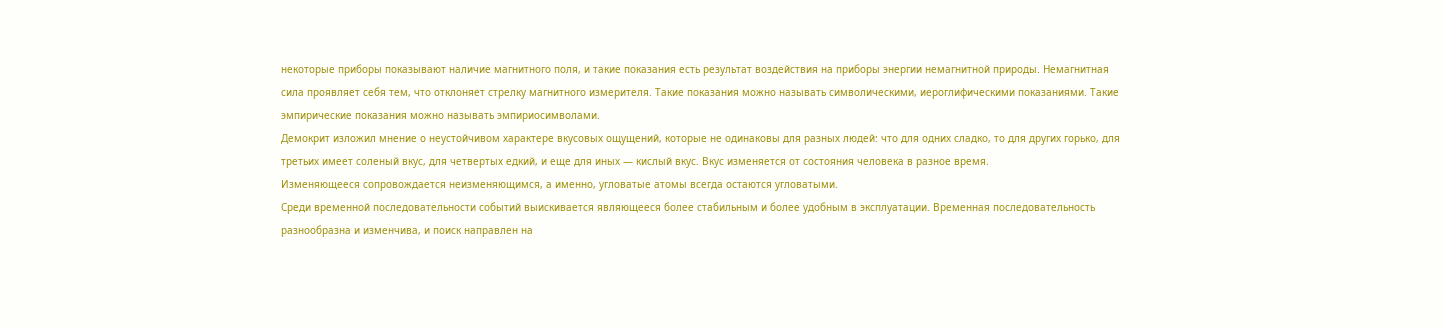некоторые приборы показывают наличие магнитного поля, и такие показания есть результат воздействия на приборы энергии немагнитной природы. Немагнитная сила проявляет себя тем, что отклоняет стрелку магнитного измерителя. Такие показания можно называть символическими, иероглифическими показаниями. Такие эмпирические показания можно называть эмпириосимволами.
Демокрит изложил мнение о неустойчивом характере вкусовых ощущений, которые не одинаковы для разных людей: что для одних сладко, то для других горько, для третьих имеет соленый вкус, для четвертых едкий, и еще для иных — кислый вкус. Вкус изменяется от состояния человека в разное время.
Изменяющееся сопровождается неизменяющимся, а именно, угловатые атомы всегда остаются угловатыми.
Среди временной последовательности событий выискивается являющееся более стабильным и более удобным в эксплуатации. Временная последовательность разнообразна и изменчива, и поиск направлен на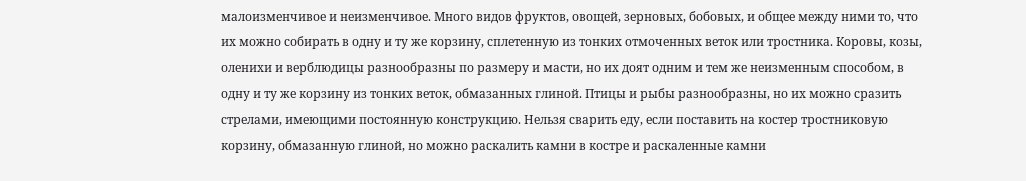малоизменчивое и неизменчивое. Много видов фруктов, овощей, зерновых, бобовых, и общее между ними то, что их можно собирать в одну и ту же корзину, сплетенную из тонких отмоченных веток или тростника. Коровы, козы, оленихи и верблюдицы разнообразны по размеру и масти, но их доят одним и тем же неизменным способом, в одну и ту же корзину из тонких веток, обмазанных глиной. Птицы и рыбы разнообразны, но их можно сразить стрелами, имеющими постоянную конструкцию. Нельзя сварить еду, если поставить на костер тростниковую корзину, обмазанную глиной, но можно раскалить камни в костре и раскаленные камни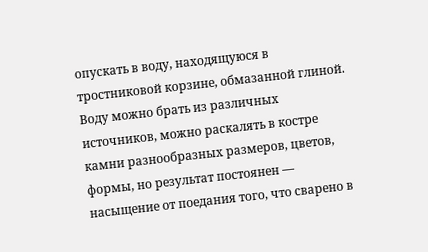опускать в воду, находящуюся в тростниковой корзине, обмазанной глиной. Воду можно брать из различных источников, можно раскалять в костре камни разнообразных размеров, цветов, формы, но результат постоянен — насыщение от поедания того, что сварено в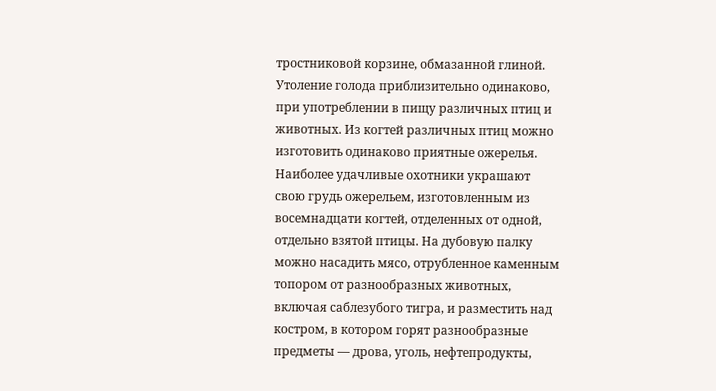тростниковой корзине, обмазанной глиной. Утоление голода приблизительно одинаково, при употреблении в пищу различных птиц и животных. Из когтей различных птиц можно изготовить одинаково приятные ожерелья. Наиболее удачливые охотники украшают свою грудь ожерельем, изготовленным из восемнадцати когтей, отделенных от одной, отдельно взятой птицы. На дубовую палку можно насадить мясо, отрубленное каменным топором от разнообразных животных, включая саблезубого тигра, и разместить над костром, в котором горят разнообразные предметы — дрова, уголь, нефтепродукты,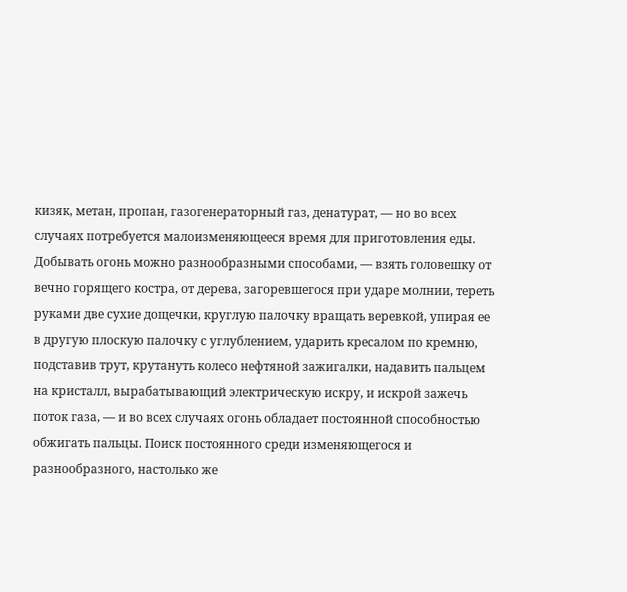кизяк, метан, пропан, газогенераторный газ, денатурат, — но во всех случаях потребуется малоизменяющееся время для приготовления еды. Добывать огонь можно разнообразными способами, — взять головешку от вечно горящего костра, от дерева, загоревшегося при ударе молнии, тереть руками две сухие дощечки, круглую палочку вращать веревкой, упирая ее в другую плоскую палочку с углублением, ударить кресалом по кремню, подставив трут, крутануть колесо нефтяной зажигалки, надавить пальцем на кристалл, вырабатывающий электрическую искру, и искрой зажечь поток газа, — и во всех случаях огонь обладает постоянной способностью обжигать пальцы. Поиск постоянного среди изменяющегося и разнообразного, настолько же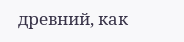древний, как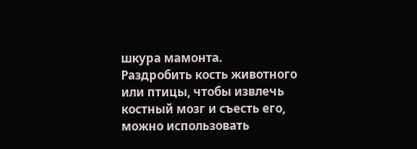шкура мамонта.
Раздробить кость животного или птицы, чтобы извлечь костный мозг и съесть его, можно использовать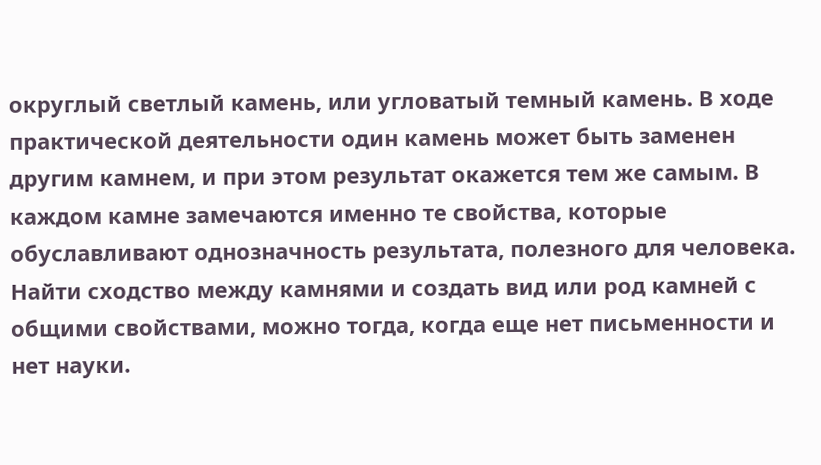округлый светлый камень, или угловатый темный камень. В ходе практической деятельности один камень может быть заменен другим камнем, и при этом результат окажется тем же самым. В каждом камне замечаются именно те свойства, которые обуславливают однозначность результата, полезного для человека. Найти сходство между камнями и создать вид или род камней с общими свойствами, можно тогда, когда еще нет письменности и нет науки.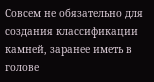Совсем не обязательно для создания классификации камней, заранее иметь в голове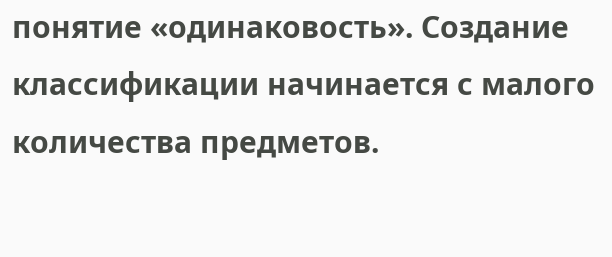понятие «одинаковость». Создание классификации начинается с малого количества предметов.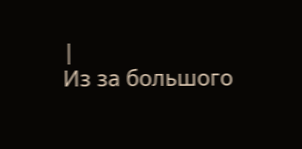|
Из за большого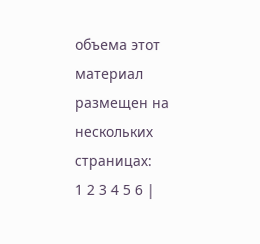объема этот материал размещен на нескольких страницах:
1 2 3 4 5 6 |